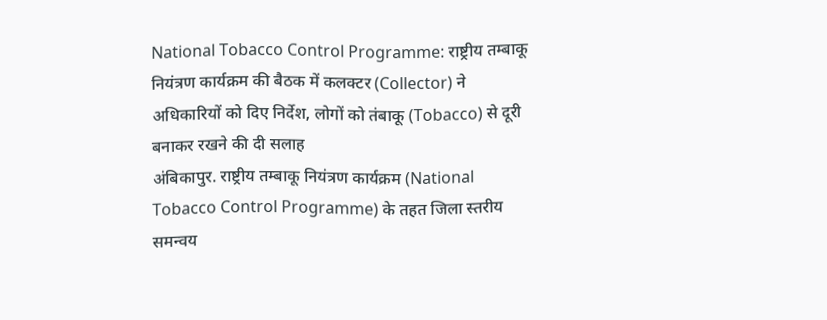National Tobacco Control Programme: राष्ट्रीय तम्बाकू नियंत्रण कार्यक्रम की बैठक में कलक्टर (Collector) ने अधिकारियों को दिए निर्देश, लोगों को तंबाकू (Tobacco) से दूरी बनाकर रखने की दी सलाह
अंबिकापुर. राष्ट्रीय तम्बाकू नियंत्रण कार्यक्रम (National Tobacco Control Programme) के तहत जिला स्तरीय समन्वय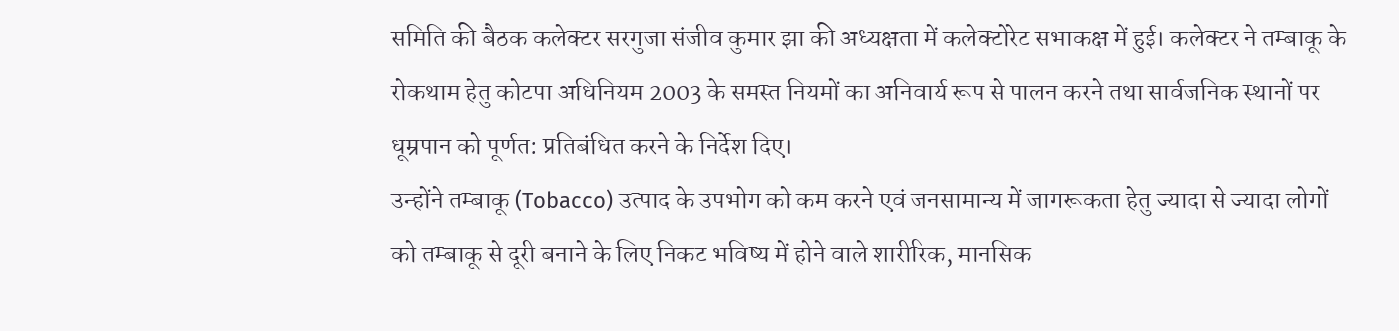समिति की बैठक कलेक्टर सरगुजा संजीव कुमार झा की अध्यक्षता में कलेक्टोरेट सभाकक्ष में हुई। कलेक्टर ने तम्बाकू के रोकथाम हेतु कोटपा अधिनियम 2003 के समस्त नियमों का अनिवार्य रूप से पालन करने तथा सार्वजनिक स्थानों पर धूम्रपान को पूर्णत: प्रतिबंधित करने के निर्देश दिए।
उन्होंने तम्बाकू (Tobacco) उत्पाद के उपभोग को कम करने एवं जनसामान्य में जागरूकता हेतु ज्यादा से ज्यादा लोगों को तम्बाकू से दूरी बनाने के लिए निकट भविष्य में होने वाले शारीरिक, मानसिक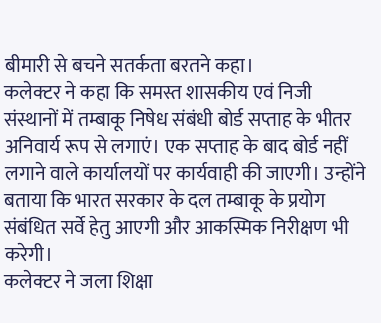बीमारी से बचने सतर्कता बरतने कहा।
कलेक्टर ने कहा कि समस्त शासकीय एवं निजी संस्थानों में तम्बाकू निषेध संबंधी बोर्ड सप्ताह के भीतर अनिवार्य रूप से लगाएं। एक सप्ताह के बाद बोर्ड नहीं लगाने वाले कार्यालयों पर कार्यवाही की जाएगी। उन्होंने बताया कि भारत सरकार के दल तम्बाकू के प्रयोग संबंधित सर्वे हेतु आएगी और आकस्मिक निरीक्षण भी करेगी।
कलेक्टर ने जला शिक्षा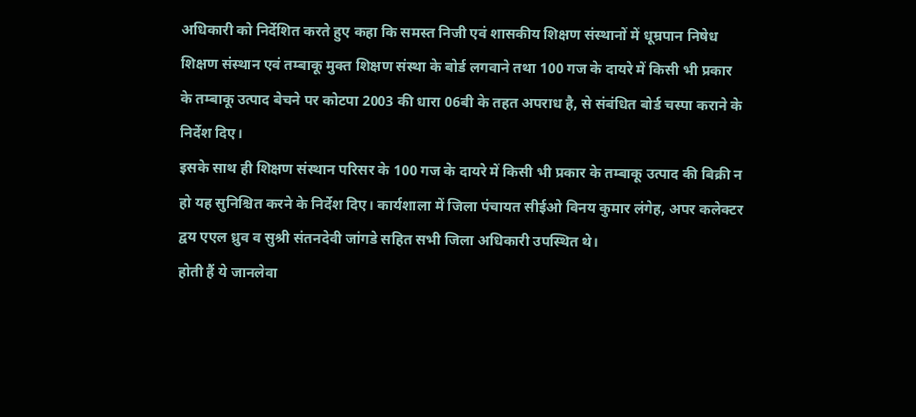अधिकारी को निर्देशित करते हुए कहा कि समस्त निजी एवं शासकीय शिक्षण संस्थानों में धूम्रपान निषेध शिक्षण संस्थान एवं तम्बाकू मुक्त शिक्षण संस्था के बोर्ड लगवाने तथा 100 गज के दायरे में किसी भी प्रकार के तम्बाकू उत्पाद बेचने पर कोटपा 2003 की धारा 06बी के तहत अपराध है, से संबंधित बोर्ड चस्पा कराने के निर्देश दिए।
इसके साथ ही शिक्षण संस्थान परिसर के 100 गज के दायरे में किसी भी प्रकार के तम्बाकू उत्पाद की बिक्री न हो यह सुनिश्चित करने के निर्देश दिए। कार्यशाला में जिला पंचायत सीईओ विनय कुमार लंगेह, अपर कलेक्टर द्वय एएल ध्रुव व सुश्री संतनदेवी जांगडे सहित सभी जिला अधिकारी उपस्थित थे।
होती हैं ये जानलेवा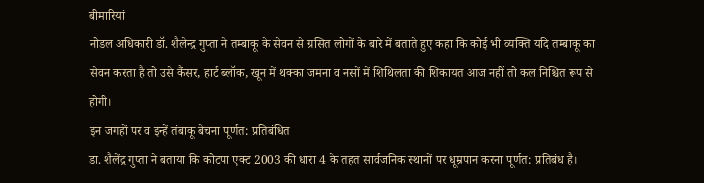बीमारियां
नोडल अधिकारी डॉ. शैलेन्द्र गुप्ता ने तम्बाकू के सेवन से ग्रसित लोगों के बारे में बताते हुए कहा कि कोई भी व्यक्ति यदि तम्बाकू का सेवन करता है तो उसे कैंसर, हार्ट ब्लॉक, खून में थक्का जमना व नसों में शिथिलता की शिकायत आज नहीं तो कल निश्चित रूप से होगी।
इन जगहों पर व इन्हें तंबाकू बेचना पूर्णत: प्रतिबंधित
डा. शैलेंद्र गुप्ता ने बताया कि कोटपा एक्ट 2003 की धारा 4 के तहत सार्वजनिक स्थानों पर धूम्रपान करना पूर्णत: प्रतिबंध है।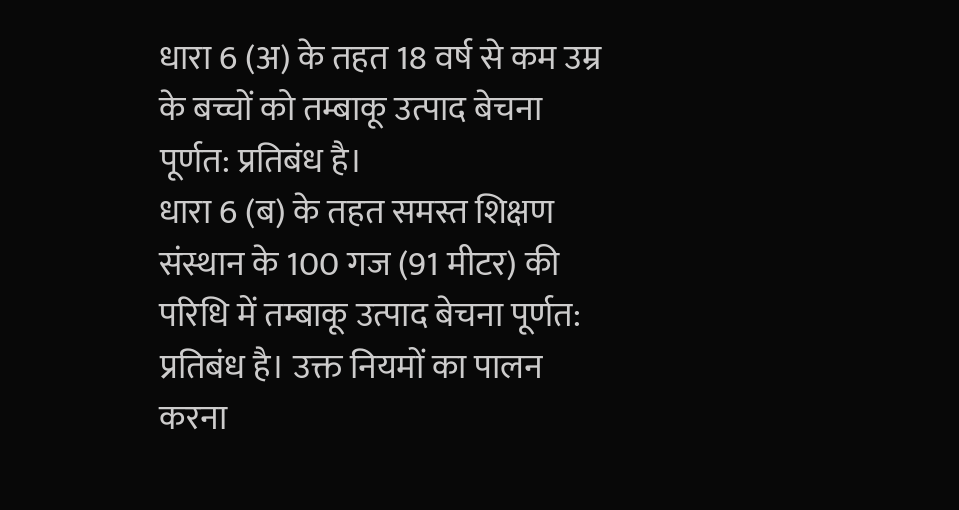धारा 6 (अ) के तहत 18 वर्ष से कम उम्र के बच्चों को तम्बाकू उत्पाद बेचना पूर्णत: प्रतिबंध है।
धारा 6 (ब) के तहत समस्त शिक्षण संस्थान के 100 गज (91 मीटर) की परिधि में तम्बाकू उत्पाद बेचना पूर्णत: प्रतिबंध है। उक्त नियमों का पालन करना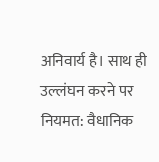अनिवार्य है। साथ ही उल्लंघन करने पर नियमत: वैधानिक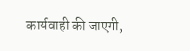कार्यवाही की जाएगी,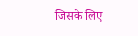जिसके लिए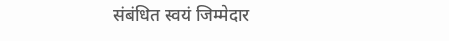संबंधित स्वयं जिम्मेदार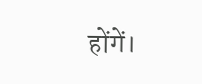होंगें।